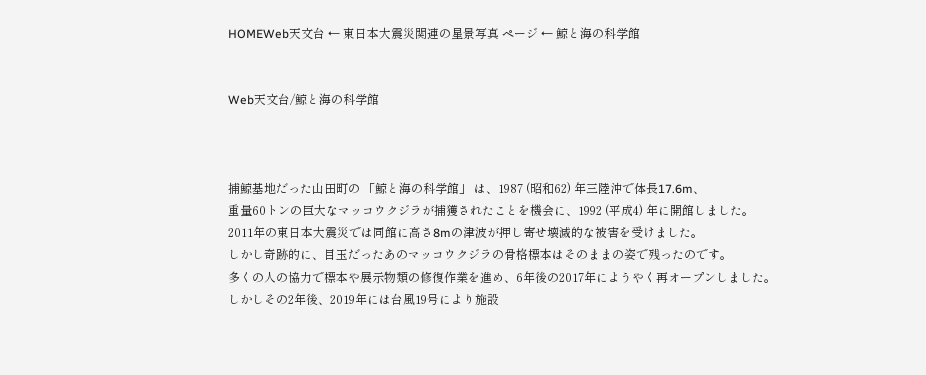HOMEWeb天文台 ← 東日本大震災関連の星景写真 ページ ← 鯨と海の科学館


Web天文台/鯨と海の科学館



捕鯨基地だった山田町の 「鯨と海の科学館」 は、1987 (昭和62) 年三陸沖で体長17.6m、
重量60トンの巨大なマッコウクジラが捕獲されたことを機会に、1992 (平成4) 年に開館しました。
2011年の東日本大震災では同館に高さ8mの津波が押し寄せ壊滅的な被害を受けました。
しかし奇跡的に、目玉だったあのマッコウクジラの骨格標本はそのままの姿で残ったのです。
多くの人の協力で標本や展示物類の修復作業を進め、6年後の2017年にようやく再オープンしました。
しかしその2年後、2019年には台風19号により施設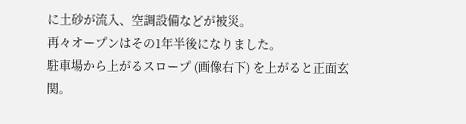に土砂が流入、空調設備などが被災。
再々オープンはその1年半後になりました。
駐車場から上がるスロープ (画像右下) を上がると正面玄関。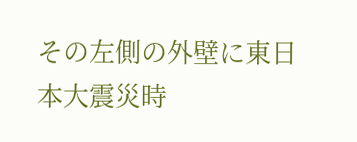その左側の外壁に東日本大震災時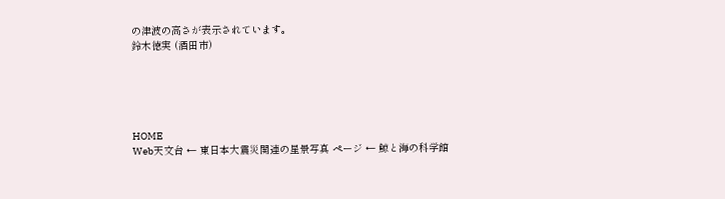の津波の高さが表示されています。
鈴木徳実 (酒田市)





HOME
Web天文台 ← 東日本大震災関連の星景写真 ページ ← 鯨と海の科学館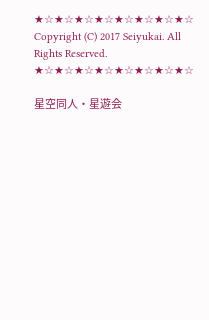★☆★☆★☆★☆★☆★☆★☆★☆ Copyright (C) 2017 Seiyukai. All Rights Reserved. ★☆★☆★☆★☆★☆★☆★☆★☆

星空同人・星遊会